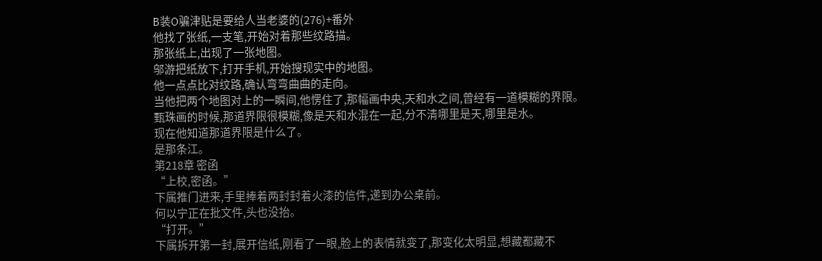B装O骗津贴是要给人当老婆的(276)+番外
他找了张纸,一支笔,开始对着那些纹路描。
那张纸上,出现了一张地图。
邬游把纸放下,打开手机,开始搜现实中的地图。
他一点点比对纹路,确认弯弯曲曲的走向。
当他把两个地图对上的一瞬间,他愣住了,那幅画中央,天和水之间,曾经有一道模糊的界限。
甄珠画的时候,那道界限很模糊,像是天和水混在一起,分不清哪里是天,哪里是水。
现在他知道那道界限是什么了。
是那条江。
第218章 密函
“上校,密函。”
下属推门进来,手里捧着两封封着火漆的信件,递到办公桌前。
何以宁正在批文件,头也没抬。
“打开。”
下属拆开第一封,展开信纸,刚看了一眼,脸上的表情就变了,那变化太明显,想藏都藏不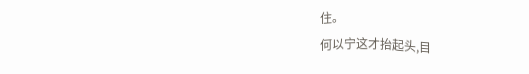住。
何以宁这才抬起头,目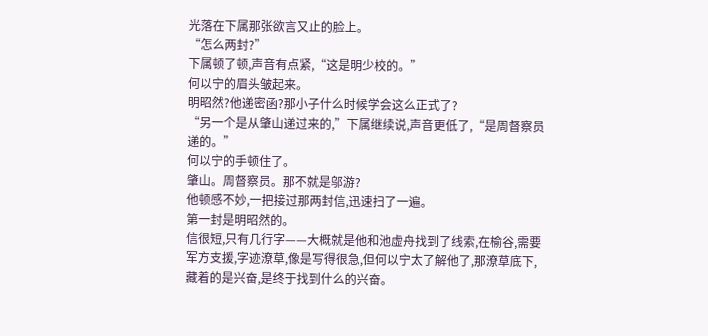光落在下属那张欲言又止的脸上。
“怎么两封?”
下属顿了顿,声音有点紧,“这是明少校的。”
何以宁的眉头皱起来。
明昭然?他递密函?那小子什么时候学会这么正式了?
“另一个是从肇山递过来的,”下属继续说,声音更低了,“是周督察员递的。”
何以宁的手顿住了。
肇山。周督察员。那不就是邬游?
他顿感不妙,一把接过那两封信,迅速扫了一遍。
第一封是明昭然的。
信很短,只有几行字——大概就是他和池虚舟找到了线索,在榆谷,需要军方支援,字迹潦草,像是写得很急,但何以宁太了解他了,那潦草底下,藏着的是兴奋,是终于找到什么的兴奋。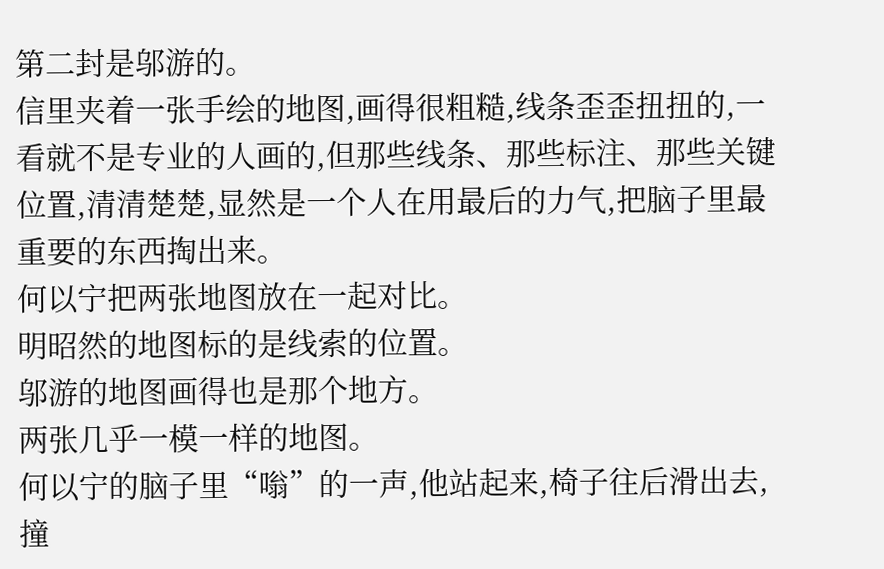第二封是邬游的。
信里夹着一张手绘的地图,画得很粗糙,线条歪歪扭扭的,一看就不是专业的人画的,但那些线条、那些标注、那些关键位置,清清楚楚,显然是一个人在用最后的力气,把脑子里最重要的东西掏出来。
何以宁把两张地图放在一起对比。
明昭然的地图标的是线索的位置。
邬游的地图画得也是那个地方。
两张几乎一模一样的地图。
何以宁的脑子里“嗡”的一声,他站起来,椅子往后滑出去,撞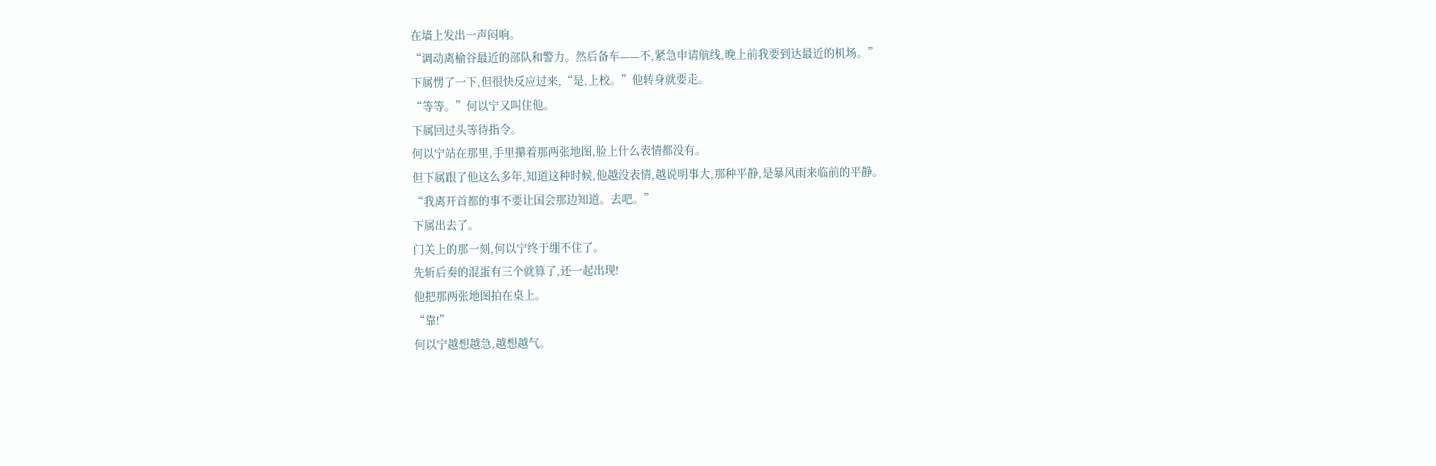在墙上发出一声闷响。
“调动离榆谷最近的部队和警力。然后备车——不,紧急申请航线,晚上前我要到达最近的机场。”
下属愣了一下,但很快反应过来,“是,上校。”他转身就要走。
“等等。”何以宁又叫住他。
下属回过头等待指令。
何以宁站在那里,手里攥着那两张地图,脸上什么表情都没有。
但下属跟了他这么多年,知道这种时候,他越没表情,越说明事大,那种平静,是暴风雨来临前的平静。
“我离开首都的事不要让国会那边知道。去吧。”
下属出去了。
门关上的那一刻,何以宁终于绷不住了。
先斩后奏的混蛋有三个就算了,还一起出现!
他把那两张地图拍在桌上。
“靠!”
何以宁越想越急,越想越气。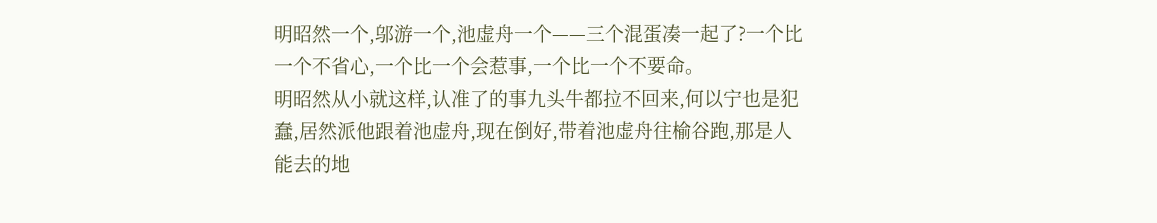明昭然一个,邬游一个,池虚舟一个——三个混蛋凑一起了?一个比一个不省心,一个比一个会惹事,一个比一个不要命。
明昭然从小就这样,认准了的事九头牛都拉不回来,何以宁也是犯蠢,居然派他跟着池虚舟,现在倒好,带着池虚舟往榆谷跑,那是人能去的地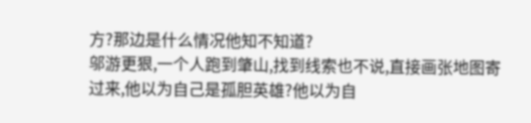方?那边是什么情况他知不知道?
邬游更狠,一个人跑到肇山,找到线索也不说,直接画张地图寄过来,他以为自己是孤胆英雄?他以为自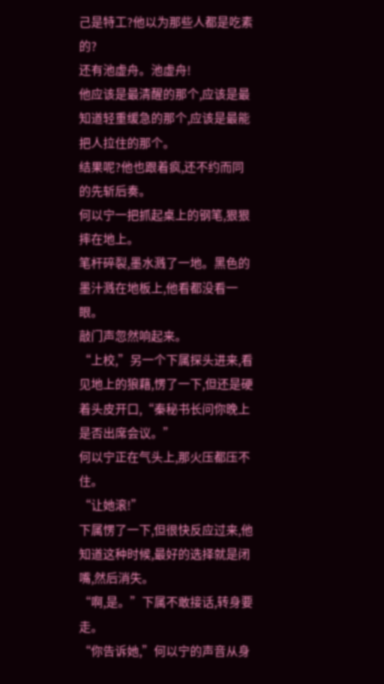己是特工?他以为那些人都是吃素的?
还有池虚舟。池虚舟!
他应该是最清醒的那个,应该是最知道轻重缓急的那个,应该是最能把人拉住的那个。
结果呢?他也跟着疯,还不约而同的先斩后奏。
何以宁一把抓起桌上的钢笔,狠狠摔在地上。
笔杆碎裂,墨水溅了一地。黑色的墨汁溅在地板上,他看都没看一眼。
敲门声忽然响起来。
“上校,”另一个下属探头进来,看见地上的狼藉,愣了一下,但还是硬着头皮开口,“秦秘书长问你晚上是否出席会议。”
何以宁正在气头上,那火压都压不住。
“让她滚!”
下属愣了一下,但很快反应过来,他知道这种时候,最好的选择就是闭嘴,然后消失。
“啊,是。”下属不敢接话,转身要走。
“你告诉她,”何以宁的声音从身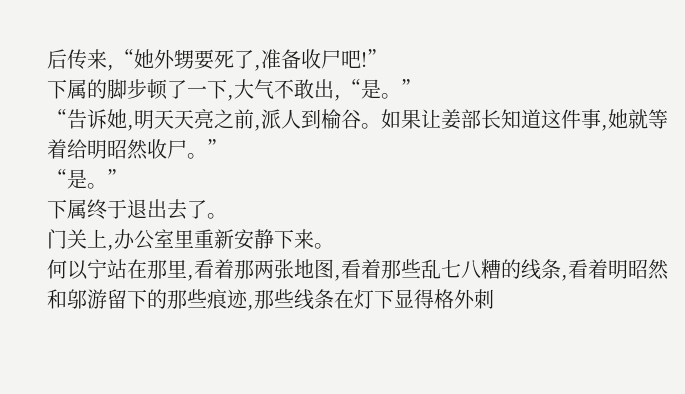后传来,“她外甥要死了,准备收尸吧!”
下属的脚步顿了一下,大气不敢出,“是。”
“告诉她,明天天亮之前,派人到榆谷。如果让姜部长知道这件事,她就等着给明昭然收尸。”
“是。”
下属终于退出去了。
门关上,办公室里重新安静下来。
何以宁站在那里,看着那两张地图,看着那些乱七八糟的线条,看着明昭然和邬游留下的那些痕迹,那些线条在灯下显得格外刺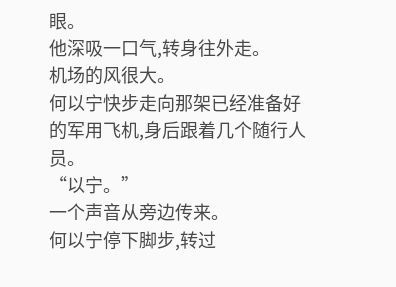眼。
他深吸一口气,转身往外走。
机场的风很大。
何以宁快步走向那架已经准备好的军用飞机,身后跟着几个随行人员。
“以宁。”
一个声音从旁边传来。
何以宁停下脚步,转过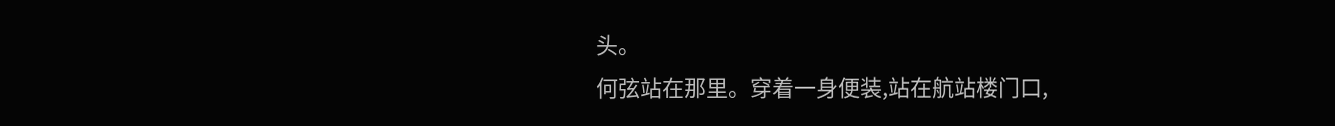头。
何弦站在那里。穿着一身便装,站在航站楼门口,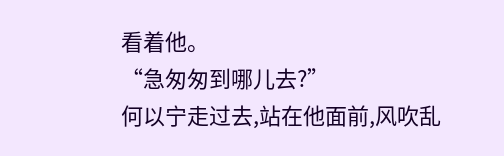看着他。
“急匆匆到哪儿去?”
何以宁走过去,站在他面前,风吹乱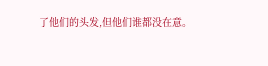了他们的头发,但他们谁都没在意。